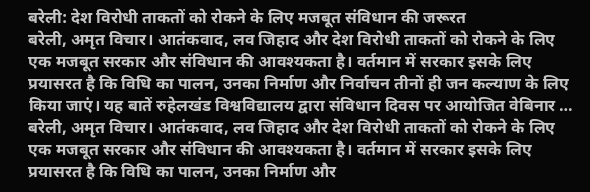बरेली: देश विरोधी ताकतों को रोकने के लिए मजबूत संविधान की जरूरत
बरेली, अमृत विचार। आतंकवाद, लव जिहाद और देश विरोधी ताकतों को रोकने के लिए एक मजबूत सरकार और संविधान की आवश्यकता है। वर्तमान में सरकार इसके लिए प्रयासरत है कि विधि का पालन, उनका निर्माण और निर्वाचन तीनों ही जन कल्याण के लिए किया जाएं। यह बातें रुहेलखंड विश्वविद्यालय द्वारा संविधान दिवस पर आयोजित वेबिनार …
बरेली, अमृत विचार। आतंकवाद, लव जिहाद और देश विरोधी ताकतों को रोकने के लिए एक मजबूत सरकार और संविधान की आवश्यकता है। वर्तमान में सरकार इसके लिए प्रयासरत है कि विधि का पालन, उनका निर्माण और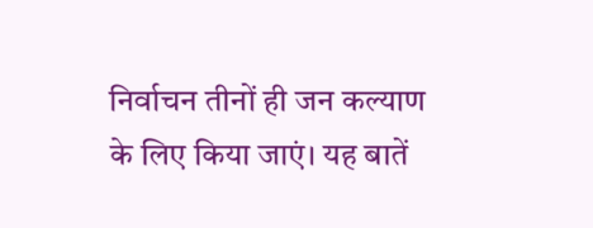निर्वाचन तीनों ही जन कल्याण के लिए किया जाएं। यह बातें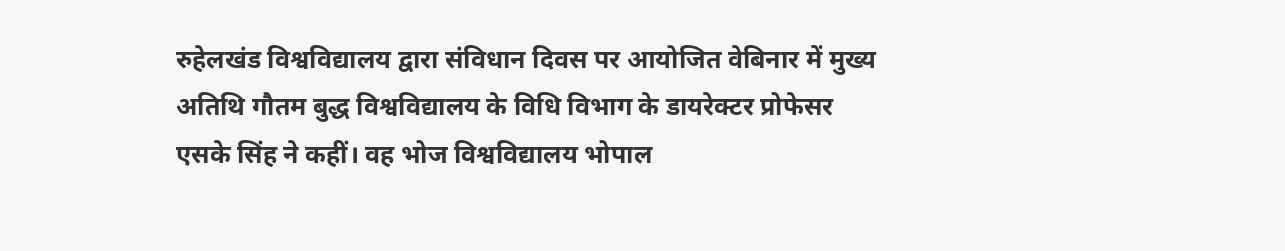रुहेलखंड विश्वविद्यालय द्वारा संविधान दिवस पर आयोजित वेबिनार में मुख्य अतिथि गौतम बुद्ध विश्वविद्यालय के विधि विभाग के डायरेक्टर प्रोफेसर एसके सिंह ने कहीं। वह भोज विश्वविद्यालय भोपाल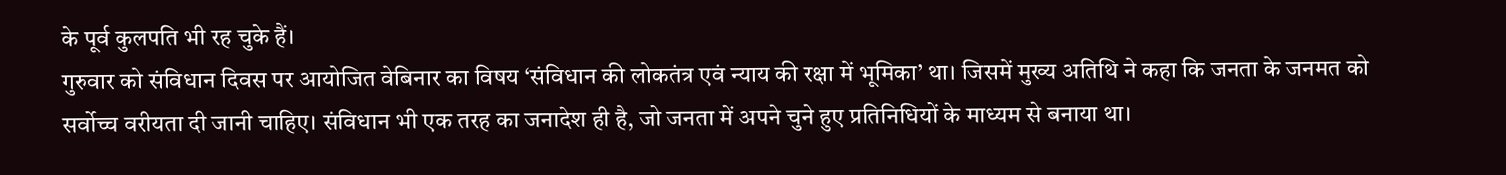के पूर्व कुलपति भी रह चुके हैं।
गुरुवार को संविधान दिवस पर आयोजित वेबिनार का विषय ‘संविधान की लोकतंत्र एवं न्याय की रक्षा में भूमिका’ था। जिसमें मुख्य अतिथि ने कहा कि जनता के जनमत को सर्वोच्च वरीयता दी जानी चाहिए। संविधान भी एक तरह का जनादेश ही है, जो जनता में अपने चुने हुए प्रतिनिधियों के माध्यम से बनाया था।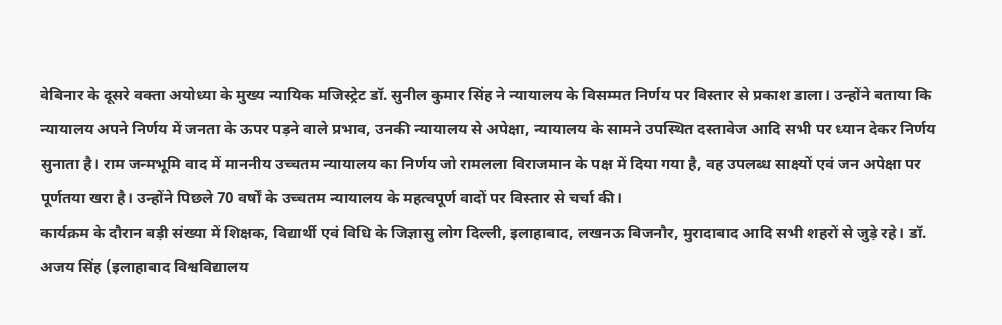वेबिनार के दूसरे वक्ता अयोध्या के मुख्य न्यायिक मजिस्ट्रेट डॉ. सुनील कुमार सिंह ने न्यायालय के विसम्मत निर्णय पर विस्तार से प्रकाश डाला। उन्होंने बताया कि न्यायालय अपने निर्णय में जनता के ऊपर पड़ने वाले प्रभाव, उनकी न्यायालय से अपेक्षा, न्यायालय के सामने उपस्थित दस्तावेज आदि सभी पर ध्यान देकर निर्णय सुनाता है। राम जन्मभूमि वाद में माननीय उच्चतम न्यायालय का निर्णय जो रामलला विराजमान के पक्ष में दिया गया है, वह उपलब्ध साक्ष्यों एवं जन अपेक्षा पर पूर्णतया खरा है। उन्होंने पिछले 70 वर्षों के उच्चतम न्यायालय के महत्वपूर्ण वादों पर विस्तार से चर्चा की।
कार्यक्रम के दौरान बड़ी संख्या में शिक्षक, विद्यार्थी एवं विधि के जिज्ञासु लोग दिल्ली, इलाहाबाद, लखनऊ बिजनौर, मुरादाबाद आदि सभी शहरों से जुड़े रहे। डॉ. अजय सिंह (इलाहाबाद विश्वविद्यालय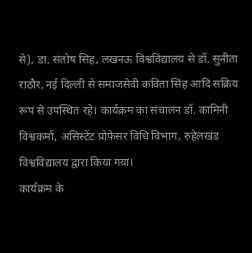से), डा. संतोष सिंह, लखनऊ विश्वविद्यालय से डॉ. सुनीता राठौर, नई दिल्ली से समाजसेवी कविता सिंह आदि सक्रिय रूप से उपस्थित रहे। कार्यक्रम का संचालन डॉ. कामिनी विश्वकर्मा, असिस्टेंट प्रोफेसर विधि विभाग, रुहेलखंड विश्वविद्यालय द्वारा किया गया।
कार्यक्रम के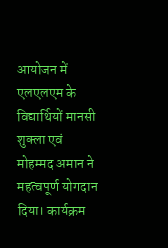आयोजन में एलएलएम के विद्यार्थियों मानसी शुक्ला एवं मोहम्मद अमान ने महत्वपूर्ण योगदान दिया। कार्यक्रम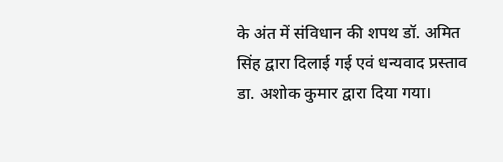के अंत में संविधान की शपथ डॉ. अमित सिंह द्वारा दिलाई गई एवं धन्यवाद प्रस्ताव डा. अशोक कुमार द्वारा दिया गया।